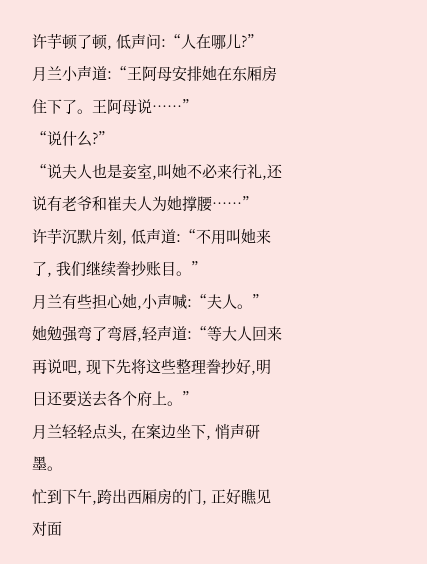许芋顿了顿, 低声问:“人在哪儿?”
月兰小声道:“王阿母安排她在东厢房住下了。王阿母说……”
“说什么?”
“说夫人也是妾室,叫她不必来行礼,还说有老爷和崔夫人为她撑腰……”
许芋沉默片刻, 低声道:“不用叫她来了, 我们继续誊抄账目。”
月兰有些担心她,小声喊:“夫人。”
她勉强弯了弯唇,轻声道:“等大人回来再说吧, 现下先将这些整理誊抄好,明日还要送去各个府上。”
月兰轻轻点头, 在案边坐下, 悄声研墨。
忙到下午,跨出西厢房的门, 正好瞧见对面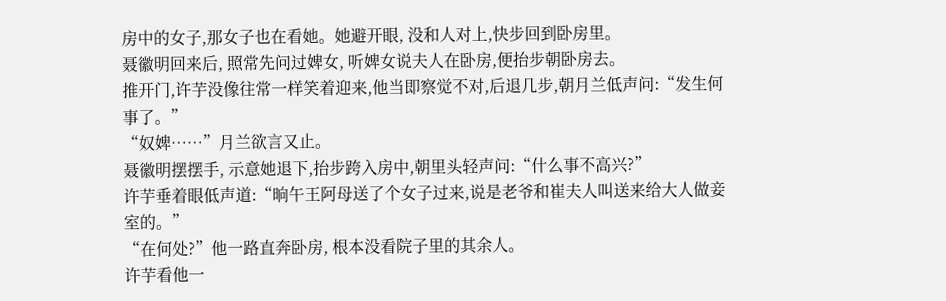房中的女子,那女子也在看她。她避开眼, 没和人对上,快步回到卧房里。
聂徽明回来后, 照常先问过婢女, 听婢女说夫人在卧房,便抬步朝卧房去。
推开门,许芋没像往常一样笑着迎来,他当即察觉不对,后退几步,朝月兰低声问:“发生何事了。”
“奴婢……”月兰欲言又止。
聂徽明摆摆手, 示意她退下,抬步跨入房中,朝里头轻声问:“什么事不高兴?”
许芋垂着眼低声道:“晌午王阿母送了个女子过来,说是老爷和崔夫人叫送来给大人做妾室的。”
“在何处?”他一路直奔卧房, 根本没看院子里的其余人。
许芋看他一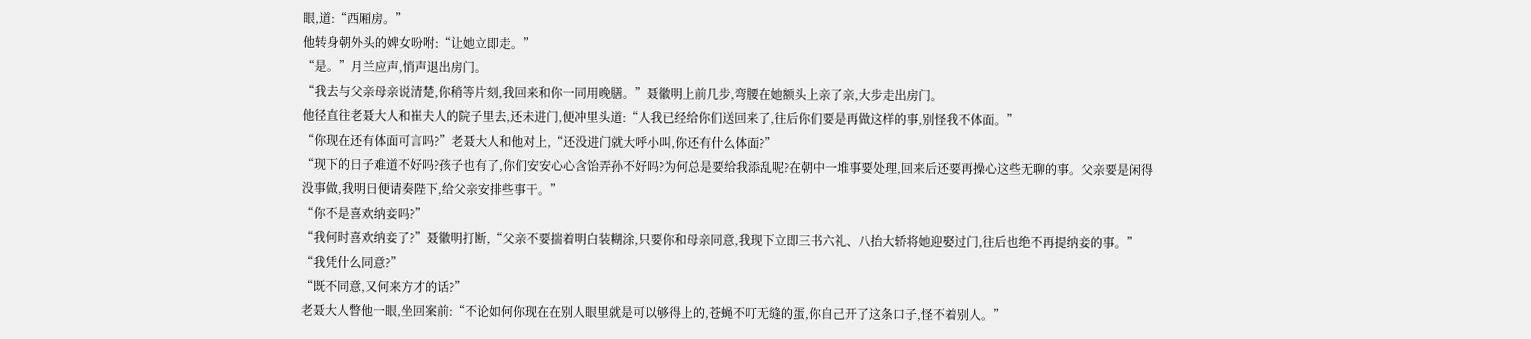眼,道:“西厢房。”
他转身朝外头的婢女吩咐:“让她立即走。”
“是。”月兰应声,悄声退出房门。
“我去与父亲母亲说清楚,你稍等片刻,我回来和你一同用晚膳。”聂徽明上前几步,弯腰在她额头上亲了亲,大步走出房门。
他径直往老聂大人和崔夫人的院子里去,还未进门,便冲里头道:“人我已经给你们送回来了,往后你们要是再做这样的事,别怪我不体面。”
“你现在还有体面可言吗?”老聂大人和他对上,“还没进门就大呼小叫,你还有什么体面?”
“现下的日子难道不好吗?孩子也有了,你们安安心心含饴弄孙不好吗?为何总是要给我添乱呢?在朝中一堆事要处理,回来后还要再操心这些无聊的事。父亲要是闲得没事做,我明日便请奏陛下,给父亲安排些事干。”
“你不是喜欢纳妾吗?”
“我何时喜欢纳妾了?”聂徽明打断,“父亲不要揣着明白装糊涂,只要你和母亲同意,我现下立即三书六礼、八抬大轿将她迎娶过门,往后也绝不再提纳妾的事。”
“我凭什么同意?”
“既不同意,又何来方才的话?”
老聂大人瞥他一眼,坐回案前:“不论如何你现在在别人眼里就是可以够得上的,苍蝇不叮无缝的蛋,你自己开了这条口子,怪不着别人。”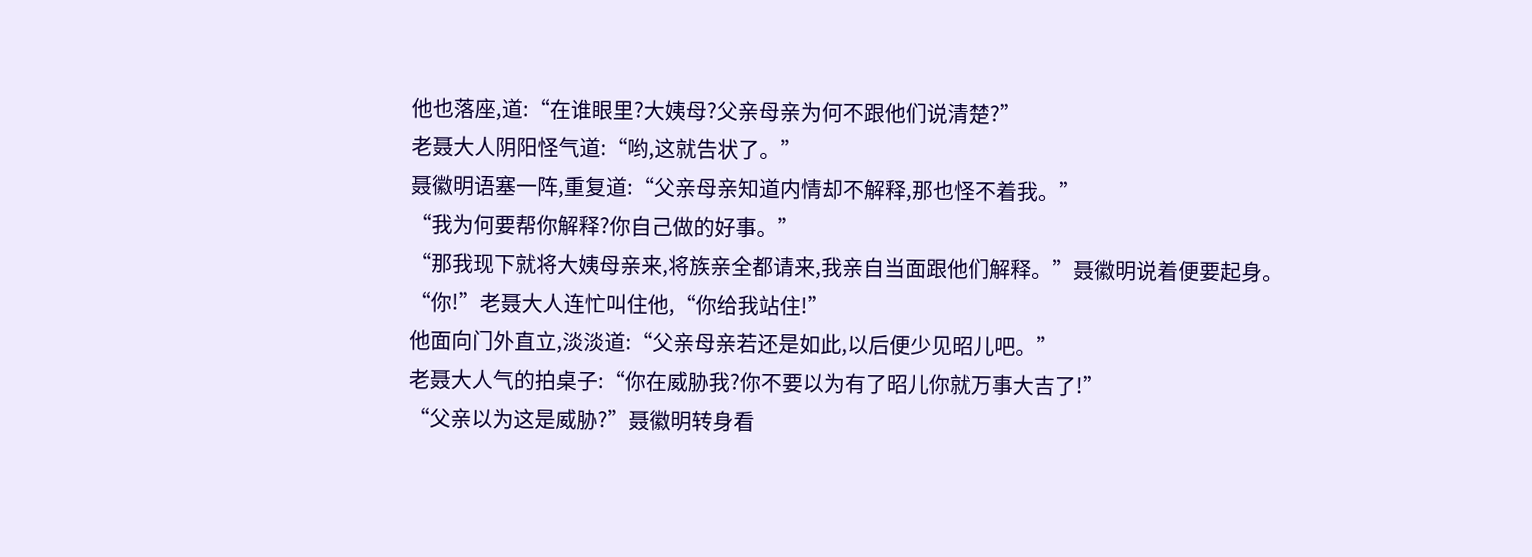他也落座,道:“在谁眼里?大姨母?父亲母亲为何不跟他们说清楚?”
老聂大人阴阳怪气道:“哟,这就告状了。”
聂徽明语塞一阵,重复道:“父亲母亲知道内情却不解释,那也怪不着我。”
“我为何要帮你解释?你自己做的好事。”
“那我现下就将大姨母亲来,将族亲全都请来,我亲自当面跟他们解释。”聂徽明说着便要起身。
“你!”老聂大人连忙叫住他,“你给我站住!”
他面向门外直立,淡淡道:“父亲母亲若还是如此,以后便少见昭儿吧。”
老聂大人气的拍桌子:“你在威胁我?你不要以为有了昭儿你就万事大吉了!”
“父亲以为这是威胁?”聂徽明转身看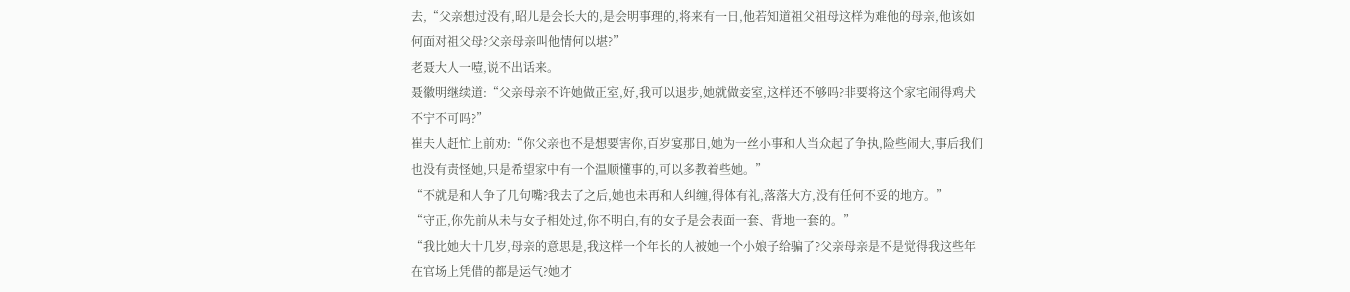去,“父亲想过没有,昭儿是会长大的,是会明事理的,将来有一日,他若知道祖父祖母这样为难他的母亲,他该如何面对祖父母?父亲母亲叫他情何以堪?”
老聂大人一噎,说不出话来。
聂徽明继续道:“父亲母亲不许她做正室,好,我可以退步,她就做妾室,这样还不够吗?非要将这个家宅闹得鸡犬不宁不可吗?”
崔夫人赶忙上前劝:“你父亲也不是想要害你,百岁宴那日,她为一丝小事和人当众起了争执,险些闹大,事后我们也没有责怪她,只是希望家中有一个温顺懂事的,可以多教着些她。”
“不就是和人争了几句嘴?我去了之后,她也未再和人纠缠,得体有礼,落落大方,没有任何不妥的地方。”
“守正,你先前从未与女子相处过,你不明白,有的女子是会表面一套、背地一套的。”
“我比她大十几岁,母亲的意思是,我这样一个年长的人被她一个小娘子给骗了?父亲母亲是不是觉得我这些年在官场上凭借的都是运气?她才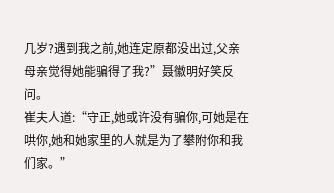几岁?遇到我之前,她连定原都没出过,父亲母亲觉得她能骗得了我?”聂徽明好笑反问。
崔夫人道:“守正,她或许没有骗你,可她是在哄你,她和她家里的人就是为了攀附你和我们家。”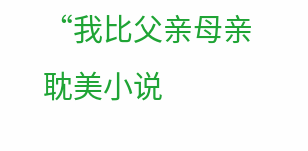“我比父亲母亲
耽美小说